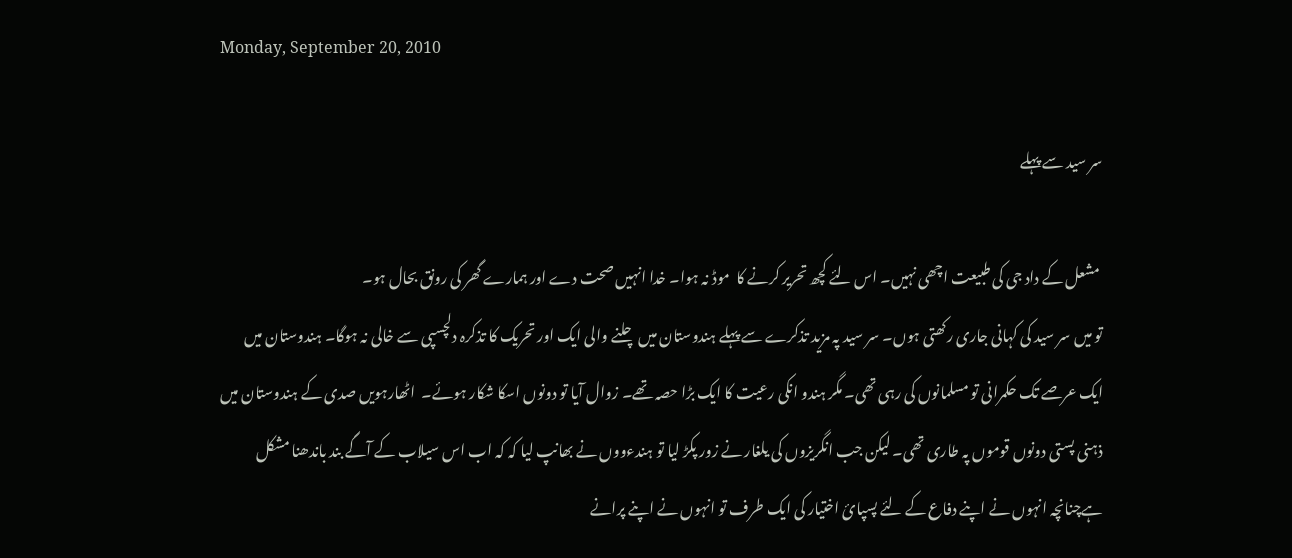Monday, September 20, 2010

سر سید سے پہلے

 مشعل کے داد جی کی طبیعت اچھی نہیں۔ اس لئے کچھ تحریر کرنے کا  موڈ نہ ہوا۔ خدا انہیں صحت دے اور ہمارے گھر کی رونق بحال ہو۔
تو میں سر سید کی کہانی جاری رکھتی ہوں۔ سر سید پہ مزید تذکرے سے پہلے ہندوستان میں چلنے والی ایک اور تحریک کا تذکرہ دلچسپی سے خالی نہ ہوگا۔ ہندوستان میں ایک عرصے تک حکمرانی تو مسلمانوں کی رہی تھی۔ مگر ہندو انکی رعیت کا ایک بڑا حصہ تھے۔ زوال آیا تو دونوں اسکا شکار ہوئے۔  اٹھارہویں صدی کے ہندوستان میں ذہنی پستی دونوں قوموں پہ طاری تھی۔ لیکن جب انگریزوں کی یلغار نے زور پکڑ لیا تو ہندءووں نے بھانپ لیا کہ کہ اب اس سیلاب کے آگے بند باندھنا مشکل ہےچنانچہ انہوں نے اپنے دفاع کے لئے پسپائ اختیار کی ایک طرف تو انہوں نے اپنے پرانے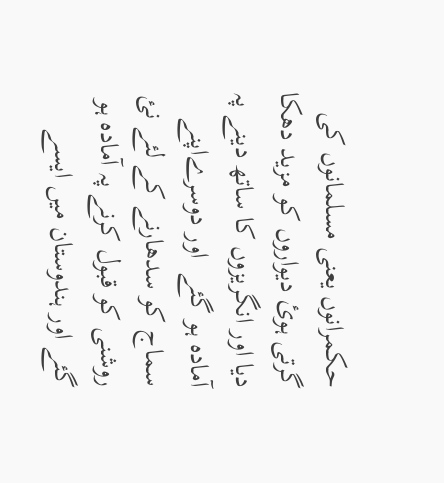حکمرانوں یعنی مسلمانوں کی گرتی ہوئ دیواروں کو مزید دھکا دیا اور انگریزوں کا ساتھ دینے پہ آمادہ ہو گئے  اور دوسرےاپنے  سماج کو سدھارنے کے لئے نئ روشنی کو قبول کرنے پہ آمادہ ہو گئے اور ہندوستان میں ایسے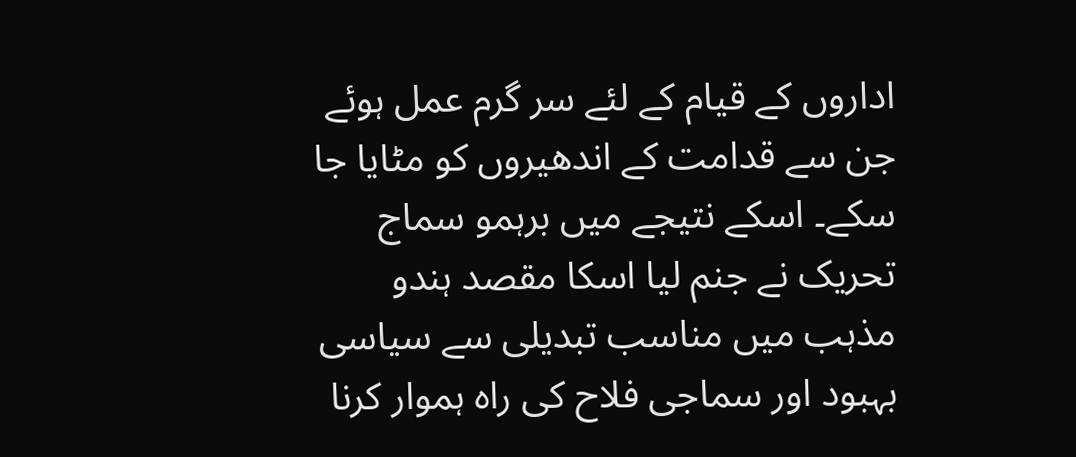اداروں کے قیام کے لئے سر گرم عمل ہوئے جن سے قدامت کے اندھیروں کو مٹایا جا سکے۔ اسکے نتیجے میں برہمو سماج تحریک نے جنم لیا اسکا مقصد ہندو مذہب میں مناسب تبدیلی سے سیاسی بہبود اور سماجی فلاح کی راہ ہموار کرنا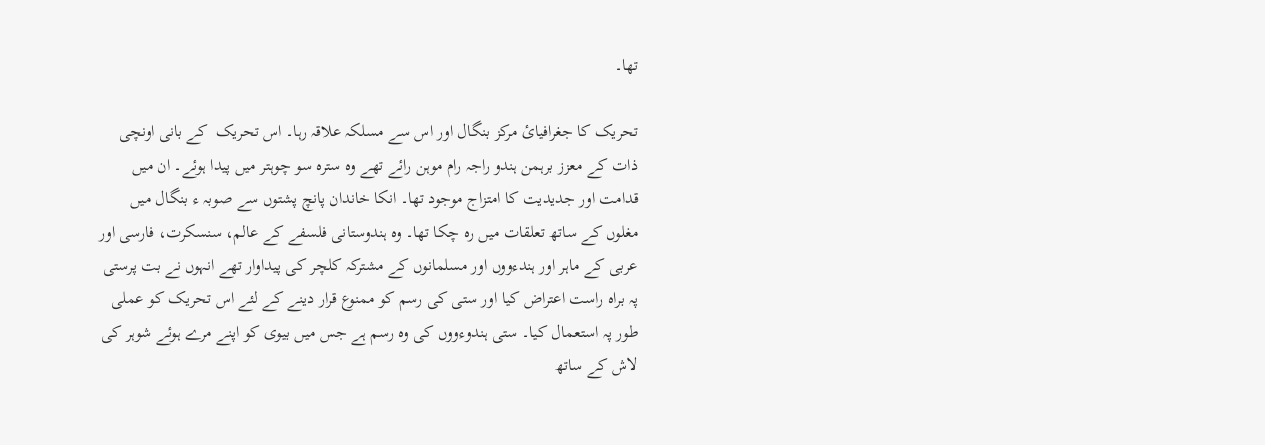تھا۔

تحریک کا جغرافیائ مرکز بنگال اور اس سے مسلکہ علاقہ رہا۔ اس تحریک  کے بانی اونچی ذات کے معزز برہمن ہندو راجہ رام موہن رائے تھے وہ سترہ سو چوہتر میں پیدا ہوئے۔ ان میں قدامت اور جدیدیت کا امتزاج موجود تھا۔ انکا خاندان پانچ پشتوں سے صوبہ ء بنگال میں مغلوں کے ساتھ تعلقات میں رہ چکا تھا۔ وہ ہندوستانی فلسفے کے عالم، سنسکرت، فارسی اور عربی کے ماہر اور ہندءووں اور مسلمانوں کے مشترکہ کلچر کی پیداوار تھے انہوں نے بت پرستی پہ براہ راست اعتراض کیا اور ستی کی رسم کو ممنوع قرار دینے کے لئے اس تحریک کو عملی طور پہ استعمال کیا۔ ستی ہندوءووں کی وہ رسم ہے جس میں بیوی کو اپنے مرے ہوئے شوہر کی لاش کے ساتھ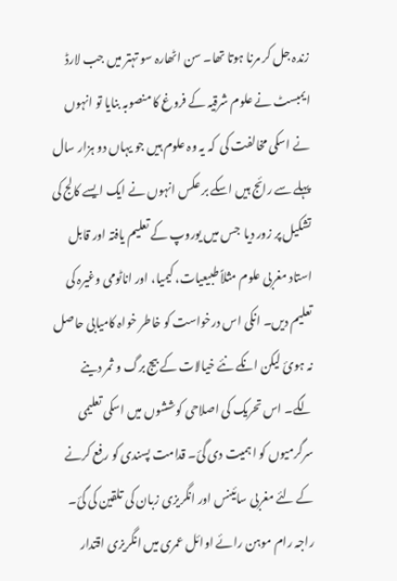زندہ جل کر مرنا ہوتا تھا۔ سن اٹھارہ سو تہتر میں جب لارڈ ایمبسٹ نے علوم شرقیہ کے فروغ کا منصوبہ بنایا تو انہوں نے اسکی مخالفت کی  کہ یہ وہ علوم ہیں جو یہاں دو ہزار سال پہلے سے رائج ہیں اسکے بر عکس انہوں نے ایک ایسے کالج کی تشکیل پر زور دیا  جس میں یوروپ کے تعلیم یافتہ اور قابل استاد مغربی علوم مثلاً طبیعیات، کیمیا، اور اناٹومی وغیرہ کی تعلیم دیں۔ انکی اس درخواست کو خاطر خواہ کامیابی حاصل نہ ہوئ لیکن انکے نئے خیالات کے بیج برگ و ثمر دینے لگے۔ اس تحریک کی اصلاحی کوششوں میں اسکی تعلیمی سرگرمیوں کو اہمیت دی گئ۔ قدامت پسندی کو رفع کرنے کے لئے مغربی سائینس اور انگریزی زبان کی تلقین کی گئ۔
راجہ رام موہن رائے اوائل عمری میں انگریزی اقتدار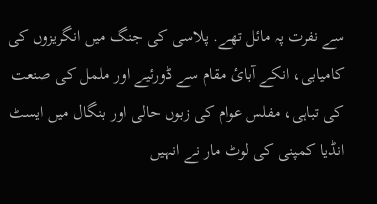سے نفرت پہ مائل تھے. پلاسی کی جنگ میں انگریزوں کی کامیابی، انکے آبائ مقام سے ڈورئیے اور ململ کی صنعت کی تباہی، مفلس عوام کی زبوں حالی اور بنگال میں ایسٹ انڈیا کمپنی کی لوٹ مار نے انہیں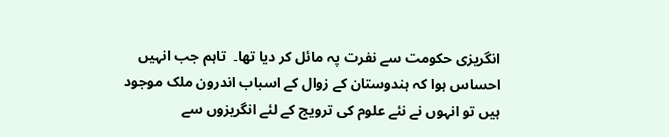انگریزی حکومت سے نفرت پہ مائل کر دیا تھا۔  تاہم جب انہیں احساس ہوا کہ ہندوستان کے زوال کے اسباب اندرون ملک موجود ہیں تو انہوں نے نئے علوم کی ترویج کے لئے انگریزوں سے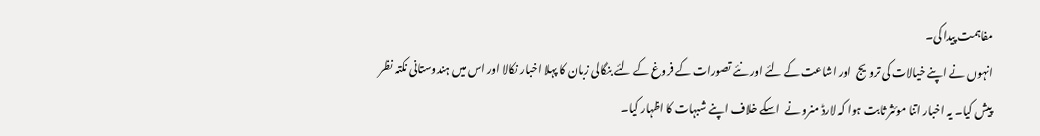مفاہمت پیدا کی۔
انہوں نے اپنے خیالات کی ترویج  اور اشاعت کے لئے اور نئے تصورات کے فروغ کے لئے بنگالی زبان کا پہلا اخبار نکالا اور اس میں ہندوستانی نکتہ نظر پیش کیا۔ یہ اخبار اتنا موئثر ثابت ہوا کہ لارڈ منرو نے  اسکے خلاف اپنے شبہات کا اظہار کیا۔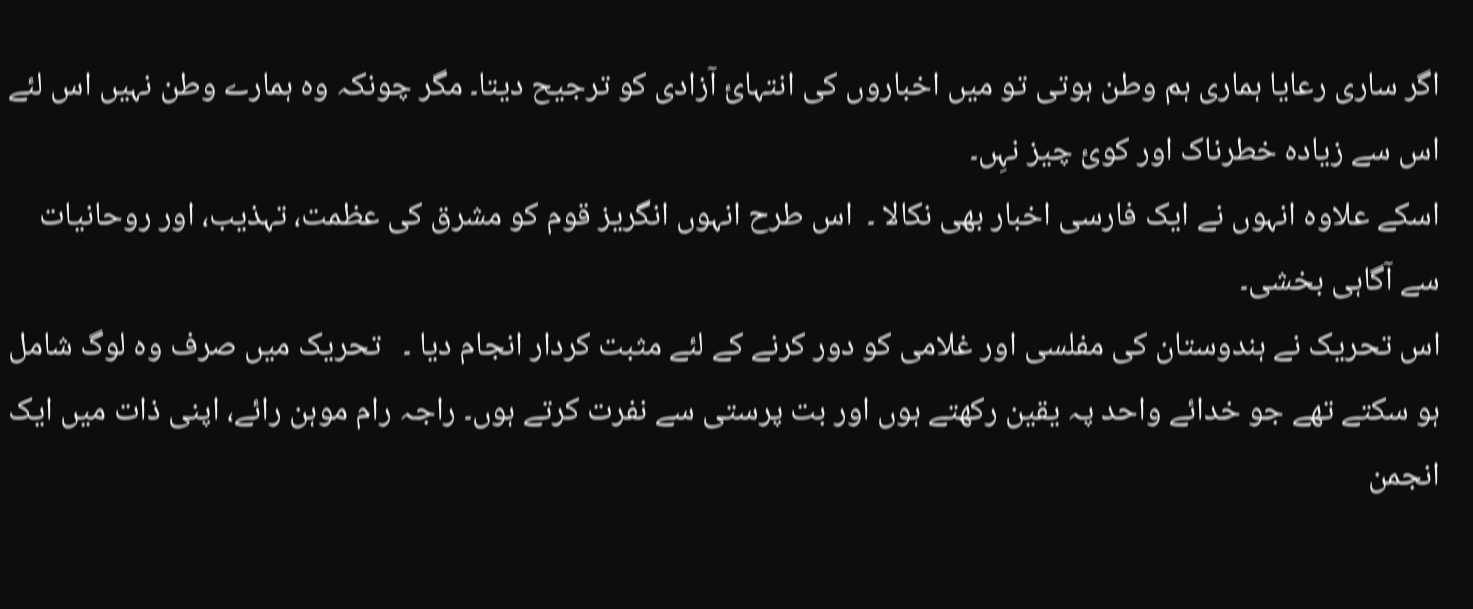اگر ساری رعایا ہماری ہم وطن ہوتی تو میں اخباروں کی انتہائ آزادی کو ترجیح دیتا۔ مگر چونکہ وہ ہمارے وطن نہیں اس لئے اس سے زیادہ خطرناک اور کوئ چیز نہِں۔
اسکے علاوہ انہوں نے ایک فارسی اخبار بھی نکالا ۔  اس طرح انہوں انگریز قوم کو مشرق کی عظمت، تہذیب، اور روحانیات سے آگاہی بخشی۔
اس تحریک نے ہندوستان کی مفلسی اور غلامی کو دور کرنے کے لئے مثبت کردار انجام دیا ۔   تحریک میں صرف وہ لوگ شامل ہو سکتے تھے جو خدائے واحد پہ یقین رکھتے ہوں اور بت پرستی سے نفرت کرتے ہوں۔ راجہ رام موہن رائے، اپنی ذات میں ایک انجمن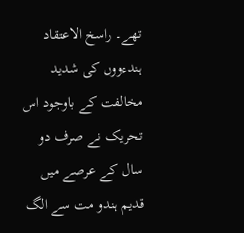تھے۔ راسخ الاعتقاد ہندءووں کی شدید مخالفت کے باوجود اس تحریک نے صرف دو سال کے عرصے میں قدیم ہندو مت سے الگ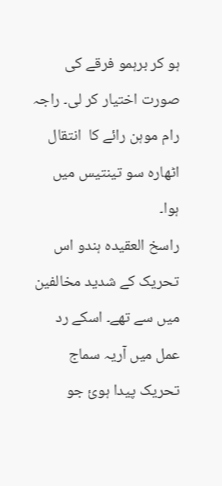ہو کر برہمو فرقے کی صورت اختیار کر لی۔ راجہ رام موہن رائے کا  انتقال اٹھارہ سو تینتیس میں ہوا۔
راسخ العقیدہ ہندو اس تحریک کے شدید مخالفین میں سے تھے۔ اسکے رد عمل میں آریہ سماج تحریک پیدا ہوئ جو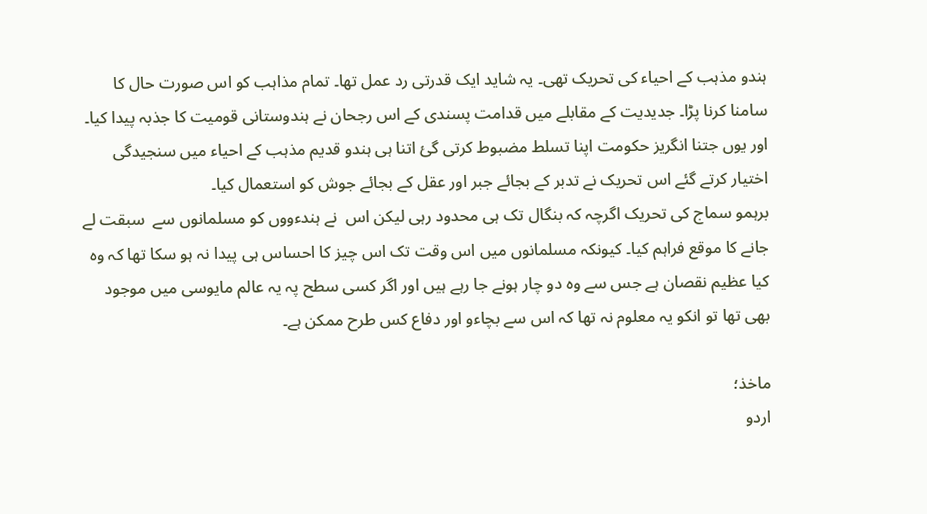ہندو مذہب کے احیاء کی تحریک تھی۔ یہ شاید ایک قدرتی رد عمل تھا۔ تمام مذاہب کو اس صورت حال کا سامنا کرنا پڑا۔ جدیدیت کے مقابلے میں قدامت پسندی کے اس رجحان نے ہندوستانی قومیت کا جذبہ پیدا کیا۔ اور یوں جتنا انگریز حکومت اپنا تسلط مضبوط کرتی گئ اتنا ہی ہندو قدیم مذہب کے احیاء میں سنجیدگی اختیار کرتے گئے اس تحریک نے تدبر کے بجائے جبر اور عقل کے بجائے جوش کو استعمال کیا۔
برہمو سماج کی تحریک اگرچہ کہ بنگال تک ہی محدود رہی لیکن اس  نے ہندءووں کو مسلمانوں سے  سبقت لے جانے کا موقع فراہم کیا۔ کیونکہ مسلمانوں میں اس وقت تک اس چیز کا احساس ہی پیدا نہ ہو سکا تھا کہ وہ کیا عظیم نقصان ہے جس سے وہ دو چار ہونے جا رہے ہیں اور اگر کسی سطح پہ یہ عالم مایوسی میں موجود بھی تھا تو انکو یہ معلوم نہ تھا کہ اس سے بچاءو اور دفاع کس طرح ممکن ہے۔

ماخذ؛
اردو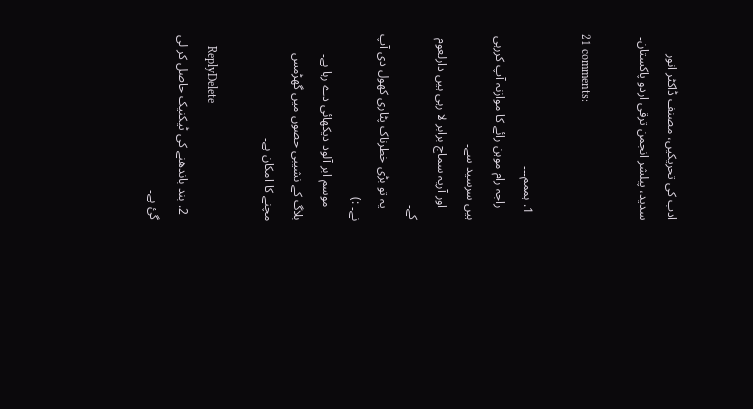ادب کی تحریکیں، مصنف ڈاکٹر انور سدید، پبلشر انجمن ترقی اردو پاکستان۔

21 comments:

  1. ہممم۔۔۔
    راجہ رام موہن رائے کا موازنہ آپ کررہی ہیں سرسید سے۔
    اور آریہ سماج برابر لا رہی ہیں دارلعوم کے۔
    یہ تو بڑی خطرناک پٹاری کھول دی آپ نے۔ :)
    موسم ابر آلود دیکھائی دے رہا ہے۔ بلاگ کے نشیبی حصوں میں گھڑمس مچنے کا امکان ہے۔

    ReplyDelete
  2. بند باندھنے کی ٹیکنیک حاصل کر لی گئ ہے۔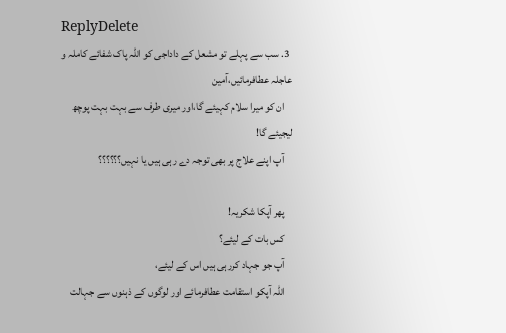ReplyDelete
  3. سب سے پہلے تو مشعل کے داداجی کو اللہ پاک شفائے کاملہ و عاجلہ عطافرمائیں،آمین
    ان کو میرا سلام کہیئے گا،اور میری طرف سے بہت بہت پوچھ لیجیئے گا!
    آپ اپنے علاج پر بھی توجہ دے رہی ہیں یا نہیں؟؟؟؟؟؟

    پھر آپکا شکریہ!
    کس بات کے لیئے؟
    آپ جو جہاد کررہی ہیں اس کے لیئے،
    اللہ آپکو استقامت عطافرمائے اور لوگوں کے ذہنوں سے جہالت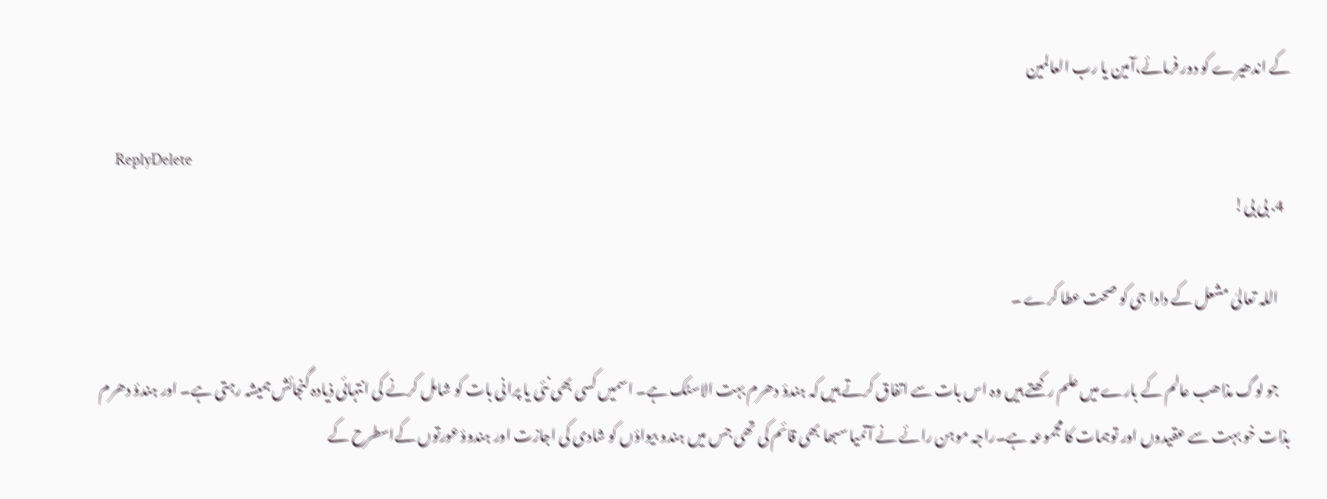کے اندھیرے کو دور فرمائے،آمین یا رب العالمین

    ReplyDelete
  4. بی بی!

    اللہ تعالیٰ مشعل کے دادا جی کو صحت عطا کرے ۔

    جو لوگ مذاھب عالم کے بارے میں علم رکھتے ہیں وہ اس بات سے اتفاق کرتے ہیں کہ ہندؤ دھرم بہت الاسٹک ہے۔ اسمیں کسی بھی نئی یا پرانی بات کو شامل کرنے کی انتہائی ذیادہ گنجائش ہمیشہ رہتی ہے۔ اور ہندؤ دھرم بذات خو بہت سے عقیدوں اور توہمات کا مجموعہ ہے۔راجہ موہن رائے نے آتمیا سبھا بھی قائم کی تھی جس میں ہندو بیواؤں کو شادی کی اجازت اور ہندوؤعورتوں کےاسطرح کے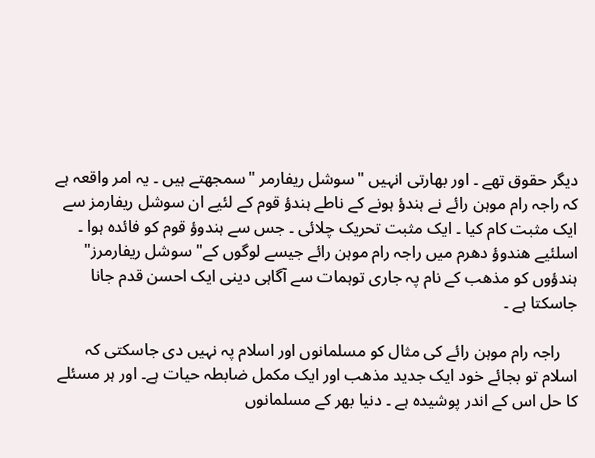دیگر حقوق تھے ۔ اور بھارتی انہیں "سوشل ریفارمر "سمجھتے ہیں ۔ یہ امر واقعہ ہے کہ راجہ رام موہن رائے نے ہندؤ ہونے کے ناطے ہندؤ قوم کے لئیے ان سوشل ریفارمز سے ایک مثبت کام کیا ۔ ایک مثبت تحریک چلائی ۔ جس سے ہندوؤ قوم کو فائدہ ہوا ۔ اسلئیے ھندوؤ دھرم میں راجہ رام موہن رائے جیسے لوگوں کے" سوشل ریفارمرز" ہندؤوں کو مذھب کے نام پہ جاری توہمات سے آگاہی دینی ایک احسن قدم جانا جاسکتا ہے ۔

    راجہ رام موہن رائے کی مثال کو مسلمانوں اور اسلام پہ نہیں دی جاسکتی کہ اسلام تو بجائے خود ایک جدید مذھب اور ایک مکمل ضابطہ حیات ہے۔ اور ہر مسئلے کا حل اس کے اندر پوشیدہ ہے ۔ دنیا بھر کے مسلمانوں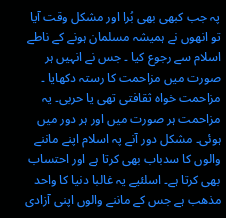پہ جب کبھی بھی بُرا اور مشکل وقت آیا تو انھوں نے ہمیشہ مسلمان ہونے کے ناطے اسلام سے رجوع کیا ۔ جس نے انہیں ہر صورت میں مزاحمت کا رستہ دکھایا ۔ مزاحمت خواہ ثقافتی تھی یا حربی۔ یہ مزاحمت ہر صورت میں اور ہر دور میں ہوئی۔ مشکل دور آنے پہ اسلام اپنے ماننے والوں کا سدباب بھی کرتا ہے اور احتساب بھی کرتا ہے۔ اسلئیے یہ غالبا دنیا کا واحد مذھب ہے جس کے ماننے والوں اپنی آزادی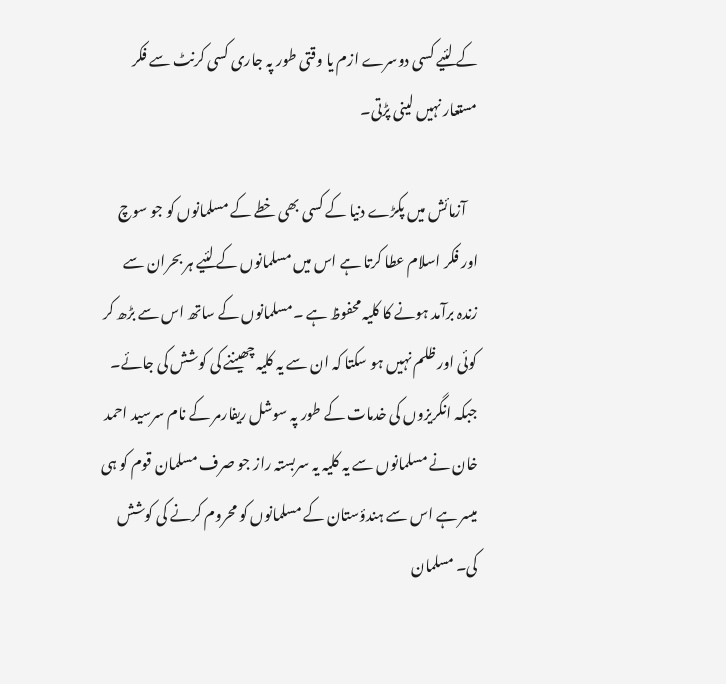کے لئیے کسی دوسرے ازم یا وقتی طور پہ جاری کسی کرنٹ سے فکر مستعار نہیں لینی پڑتی۔

    آزمائش میں پکڑے دنیا کے کسی بھی خطے کے مسلمانوں کو جو سوچ اور فکر اسلام عطا کرتا ہے اس میں مسلمانوں کے لئیے ہر بحران سے زندہ برآمد ہونے کا کلیہ محفوظ ہے ۔مسلمانوں کے ساتھ اس سے بڑھ کر کوئی اور ظلم نہیں ہو سکتا کہ ان سے یہ کلیہ چھیننے کی کوشش کی جائے۔ جبکہ انگریزوں کی خدمات کے طور پہ سوشل ریفارمر کے نام سرسید احمد خان نے مسلمانوں سے یہ کلیہ یہ سربستہ راز جو صرف مسلمان قوم کو ہی میسر ہے اس سے ہندؤستان کے مسلمانوں کو محروم کرنے کی کوشش کی۔ مسلمان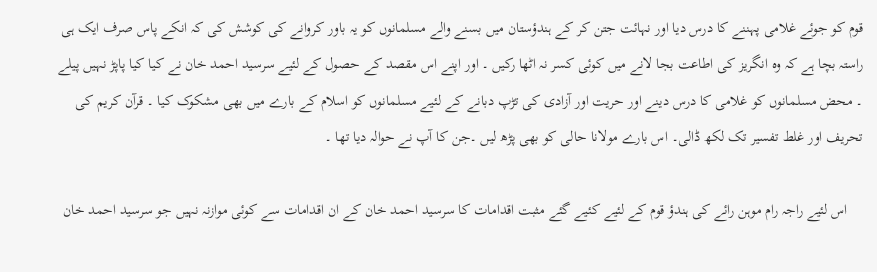قوم کو جوئے غلامی پہننے کا درس دیا اور نہائت جتن کر کے ہندؤستان میں بسنے والے مسلمانوں کو یہ باور کروانے کی کوشش کی کہ انکے پاس صرف ایک ہی راستہ بچا ہے کہ وہ انگریز کی اطاعت بجا لانے میں کوئی کسر نہ اٹھا رکیں ۔ اور اپنے اس مقصد کے حصول کے لئیے سرسید احمد خان نے کیا کیا پاپڑ نہیں پیلے ۔ محض مسلمانوں کو غلامی کا درس دینے اور حریت اور آزادی کی تڑپ دبانے کے لئیے مسلمانوں کو اسلام کے بارے میں بھی مشکوک کیا ۔ قرآن کریم کی تحریف اور غلط تفسیر تک لکھ ڈالی۔ اس بارے مولانا حالی کو بھی پڑھ لیں ۔جن کا آپ نے حوالہ دیا تھا ۔

    اس لئیے راجہ رام موہن رائے کی ہندؤ قوم کے لئیے کئیے گئے مثبت اقدامات کا سرسید احمد خان کے ان اقدامات سے کوئی موازنہ نہیں جو سرسید احمد خان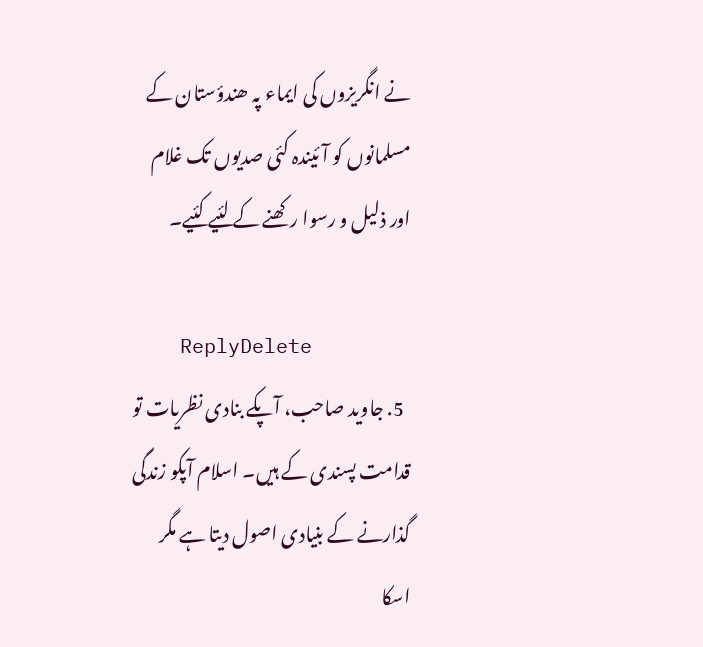نے انگریزوں کی ایماء پہ ھندؤستان کے مسلمانوں کو آئیندہ کئی صدیوں تک غلام اور ذلیل و رسوا رکھنے کے لئیے کئیے۔

    ReplyDelete
  5. جاوید صاحب، آپکے بنادی نظریات تو قدامت پسندی کے ہیں۔ اسلام آپکو زندگی گذارنے کے بنیادی اصول دیتا ہے مگر اسکا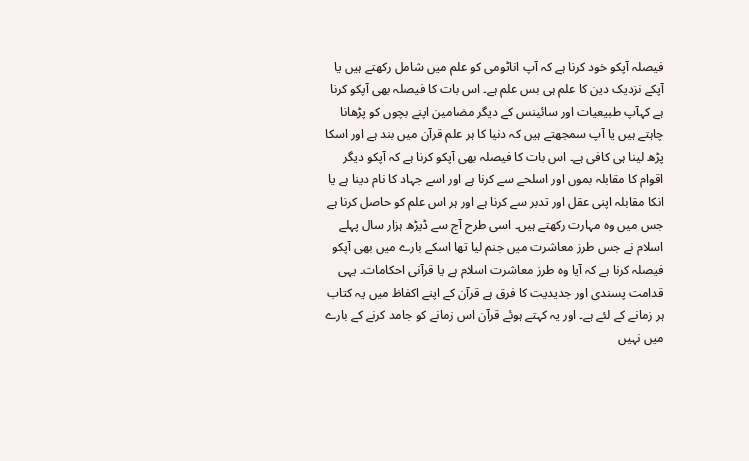فیصلہ آپکو خود کرنا ہے کہ آپ اناٹومی کو علم میں شامل رکھتے ہیں یا آپکے نزدیک دین کا علم ہی بس علم ہے۔ اس بات کا فیصلہ بھی آپکو کرنا ہے کہآپ طبیعیات اور سائینس کے دیگر مضامین اپنے بچوں کو پڑھانا چاہتے ہیں یا آپ سمجھتے ہیں کہ دنیا کا ہر علم قرآن میں بند ہے اور اسکا پڑھ لینا ہی کافی ہے۔ اس بات کا فیصلہ بھی آپکو کرنا ہے کہ آپکو دیگر اقوام کا مقابلہ بموں اور اسلحے سے کرنا ہے اور اسے جہاد کا نام دینا ہے یا انکا مقابلہ اپنی عقل اور تدبر سے کرنا ہے اور ہر اس علم کو حاصل کرنا ہے جس میں وہ مہارت رکھتے ہیں۔ اسی طرح آج سے ڈیڑھ ہزار سال پہلے اسلام نے جس طرز معاشرت میں جنم لیا تھا اسکے بارے میں بھی آپکو فیصلہ کرنا ہے کہ آیا وہ طرز معاشرت اسلام ہے یا قرآنی احکامات۔ یہی قدامت پسندی اور جدیدیت کا فرق ہے قرآن کے اپنے اکفاظ میں یہ کتاب ہر زمانے کے لئے ہے۔ اور یہ کہتے ہوئے قرآن اس زمانے کو جامد کرنے کے بارے میں نہیں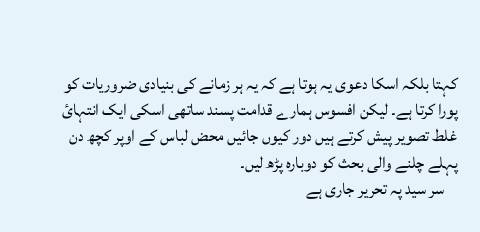کہتا بلکہ اسکا دعوی یہ ہوتا ہے کہ یہ ہر زمانے کی بنیادی ضروریات کو پورا کرتا ہے۔ لیکن افسوس ہمارے قدامت پسند ساتھی اسکی ایک انتہائ غلط تصویر پیش کرتے ہیں دور کیوں جائیں محض لباس کے اوپر کچھ دن پہلے چلنے والی بحث کو دوبارہ پڑھ لیں۔
    سر سید پہ تحریر جاری ہے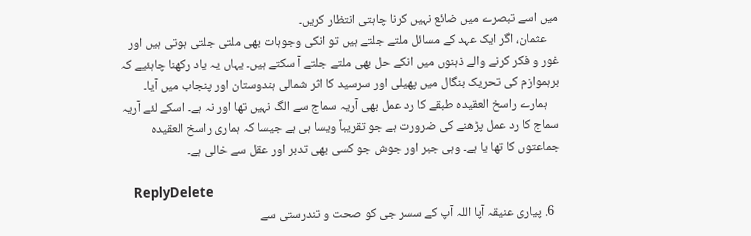میں اسے تبصرے میں ضائع نہیں کرنا چاہتی انتظار کریں۔
    عثمان، اگر ایک عہد کے مسائل ملتے جلتے ہیں تو انکی وجوہات بھی ملتی جلتی ہوتی ہیں اور غور و فکر کرنے والے ذہنوں میں انکے حل بھی ملتے جلتے آ سکتے ہیں۔ یہاں یہ یاد رکھنا چاہئیے کہ برہموازم کی تحریک بنگال میں پھیلی اور سرسید کا اثر شمالی ہندوستان اور پنجاب میں آیا۔
    ہمارے راسخ العقیدہ طبقے کا رد عمل بھی آریہ سماج سے الگ نہیں تھا اور نہ ہے۔ اسکے لئے آریہ سماج کا رد عمل پڑھنے کی ضرورت ہے جو تقریباً ویسا ہی ہے جیسا کہ ہماری راسخ العقیدہ جماعتوں کا تھا یا ہے۔ وہی جبر اور جوش جو کسی بھی تدبر اور عقل سے خالی ہے۔

    ReplyDelete
  6. پیاری عنیقہ آپا اللہ آپ کے سسر جی کو صحت و تندرستی سے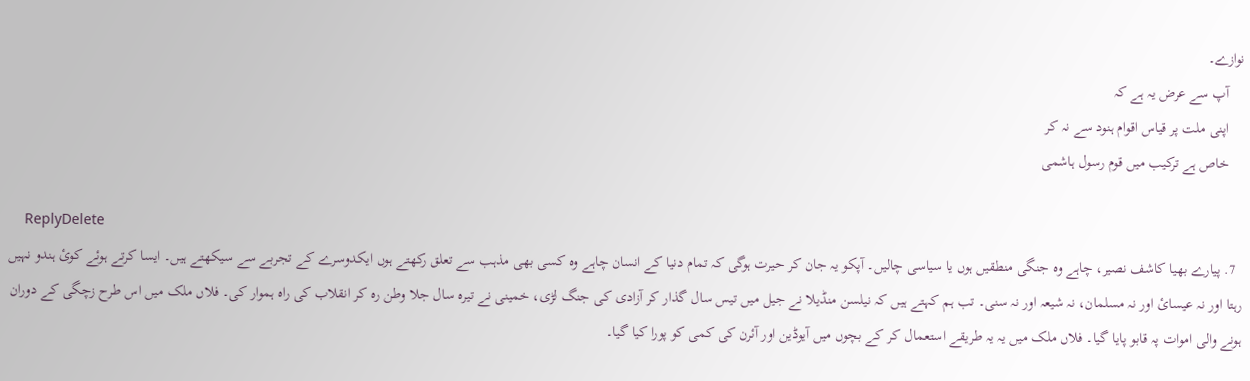نوازے۔
    آپ سے عرض یہ ہے کہ
    اپنی ملت پر قیاس اقوام ہنود سے نہ کر
    خاص ہے ترکیب میں قوم رسول ہاشمی

    ReplyDelete
  7. پیارے بھیا کاشف نصیر، چاہے وہ جنگی منطقیں ہوں یا سیاسی چالیں۔ آپکو یہ جان کر حیرت ہوگی کہ تمام دنیا کے انسان چاہے وہ کسی بھی مذہب سے تعلق رکھتے ہوں ایکدوسرے کے تجربے سے سیکھتے ہیں۔ ایسا کرتے ہوئے کوئ ہندو نہیں رہتا اور نہ عیسائ اور نہ مسلمان، نہ شیعہ اور نہ سنی۔ تب ہم کہتے ہیں کہ نیلسن منڈیلا نے جیل میں تیس سال گذار کر آزادی کی جنگ لڑی، خمینی نے تیرہ سال جلا وطن رہ کر انقلاب کی راہ ہموار کی۔ فلاں ملک میں اس طرح زچگی کے دوران ہونے والی اموات پہ قابو پایا گیا۔ فلاں ملک میں یہ یہ طریقے استعمال کر کے بچوں میں آیوڈین اور آئرن کی کمی کو پورا کیا گیا۔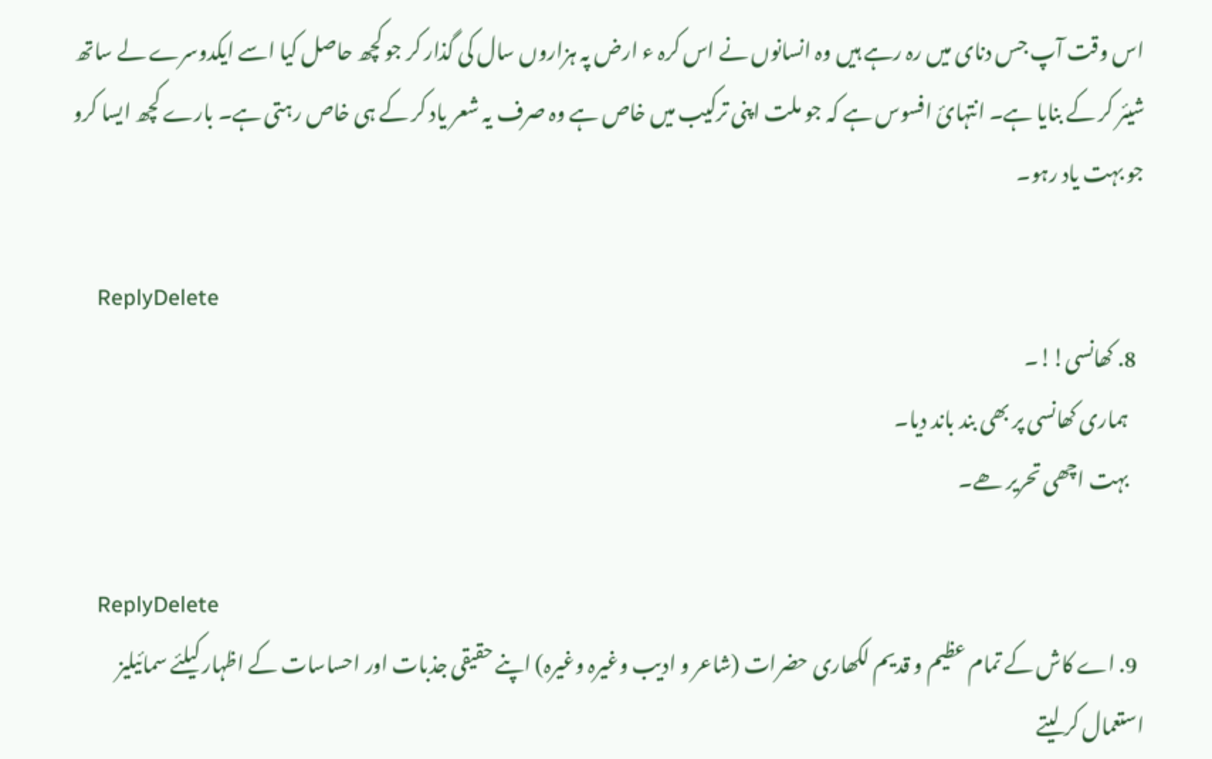اس وقت آپ جس دنای میں رہ رہے ہیں وہ انسانوں نے اس کرہ ء ارض پہ ہزاروں سال کی گذار کر جو کچھ حاصل کیا اسے ایکدوسرے لے ساتھ شیئر کر کے بنایا ہے۔ انتہائ افسوس ہے کہ جو ملت اپنی ترکیب میں خاص ہے وہ صرف یہ شعر یاد کر کے ہی خاص رہتی ہے۔ بارے کچھ ایسا کرو جو بہت یاد رہو۔

    ReplyDelete
  8. کھانسی!!۔
    ہماری کھانسی پر بھی بند باند دیا۔
    بہت اچھی تحریر ھے۔

    ReplyDelete
  9. اے کاش کے تمام عظیم و قدیم لکھاری حضرات (شاعر و ادیب وغیرہ وغیرہ) اپنے حقیقی جذبات اور احساسات کے اظہار کیلئے سمائیلیز استعمال کر لیتے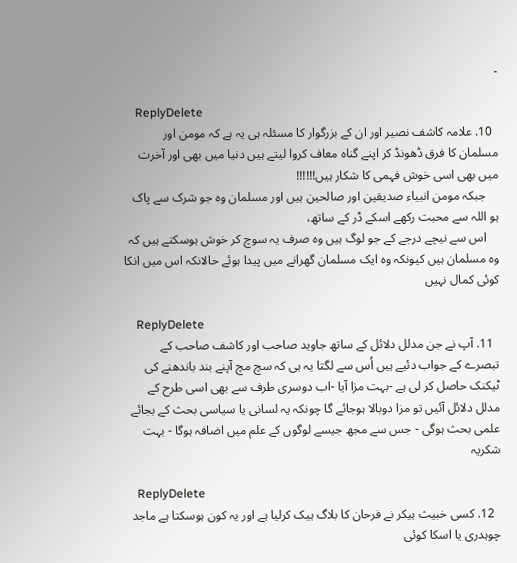۔

    ReplyDelete
  10. علامہ کاشف نصیر اور ان کے بزرگوار کا مسئلہ ہی یہ ہے کہ مومن اور مسلمان کا فرق ڈھونڈ کر اپنے گناہ معاف کروا لیتے ہیں دنیا میں بھی اور آخرت میں بھی اسی خوش فہمی کا شکار ہیں!!!!!!
    جبکہ مومن انبیاء صدیقین اور صالحین ہیں اور مسلمان وہ جو شرک سے پاک ہو اللہ سے محبت رکھے اسکے ڈر کے ساتھ،
    اس سے نیچے درجے کے جو لوگ ہیں وہ صرف یہ سوچ کر خوش ہوسکتے ہیں کہ وہ مسلمان ہیں کیونکہ وہ ایک مسلمان گھرانے میں پیدا ہوئے حالانکہ اس میں انکا کوئی کمال نہیں

    ReplyDelete
  11. آپ نے جن مدلل دلائل کے ساتھ جاوید صاحب اور کاشف صاحب کے تبصرے کے جواب دئیے ہیں اُس سے لگتا یہ ہی کہ سچ مچ آپنے بند باندھنے کی ٹیکنک حاصل کر لی ہے -بہت مزا آیا -اب دوسری طرف سے بھی اسی طرح کے مدلل دلائل آئیں تو مزا دوبالا ہوجائے گا چونکہ یہ لسانی یا سیاسی بحث کے بجائے علمی بحث ہوگی - جس سے مجھ جیسے لوگوں کے علم میں اضافہ ہوگا - بہت شکریہ

    ReplyDelete
  12. کسی خبیث ہیکر نے فرحان کا بلاگ ہیک کرلیا ہے اور یہ کون ہوسکتا ہے ماجد چوہدری یا اسکا کوئی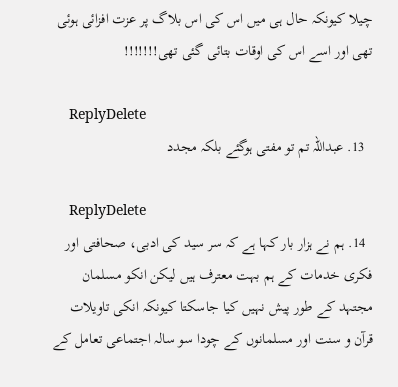چیلا کیونکہ حال ہی میں اس کی اس بلاگ پر عزت افزائی ہوئی تھی اور اسے اس کی اوقات بتائی گئی تھی!!!!!!!

    ReplyDelete
  13. عبداللہ تم تو مفتی ہوگئے بلکہ مجدد

    ReplyDelete
  14. ہم نے ہزار بار کہا ہے کہ سر سید کی ادبی، صحافتی اور فکری خدمات کے ہم بہت معترف ہیں لیکن انکو مسلمان مجتہد کے طور پیش نہیں کیا جاسکتا کیونکہ انکی تاویلات قرآن و سنت اور مسلمانوں کے چودا سو سالہ اجتماعی تعامل کے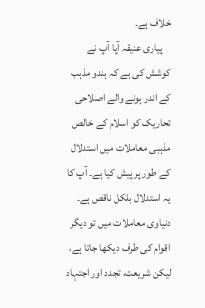خلاف ہے۔
    پیاری عنیقہ آپا آپ نے کوشش کی ہے کہ ہندو مذہب کے اندر ہونے والے اصلاحی تحاریک کو اسلام کے خالص مذہبی معاملات میں استدلال کے طور پر پیش کیا ہے۔ آپ کا یہ استدلال بلکل ناقص ہے۔ دنیاوی معاملات میں تو دیگر اقوام کی طرف دیکھا جاتا ہے، لیکن شریعت، تجدد اور اجتہاد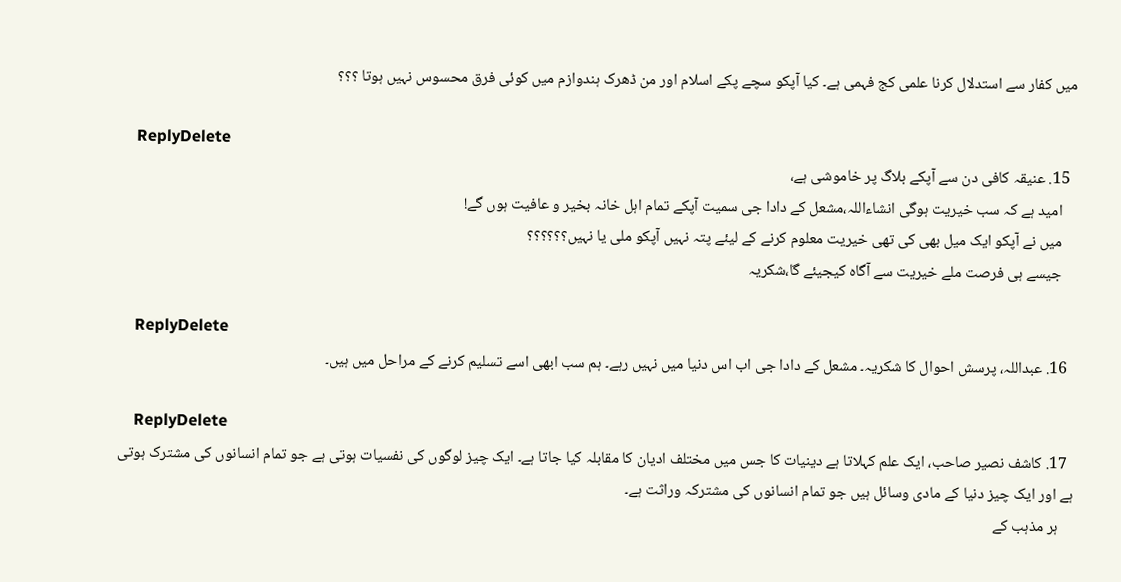میں کفار سے استدلال کرنا علمی کج فہمی ہے۔ کیا آپکو سچے پکے اسلام اور من ڈھرک ہندوازم میں کوئی فرق محسوس نہیں ہوتا ؟؟؟

    ReplyDelete
  15. عنیقہ کافی دن سے آپکے بلاگ پر خاموشی ہے،
    امید ہے کہ سب خیریت ہوگی انشاءاللہ،مشعل کے دادا جی سمیت آپکے تمام اہل خانہ بخیر و عافیت ہوں گے!
    میں نے آپکو ایک میل بھی کی تھی خیریت معلوم کرنے کے لیئے پتہ نہیں آپکو ملی یا نہیں؟؟؟؟؟؟
    جیسے ہی فرصت ملے خیریت سے آگاہ کیجیئے گا،شکریہ

    ReplyDelete
  16. عبداللہ، پرسش احوال کا شکریہ۔ مشعل کے دادا جی اب اس دنیا میں نہیں رہے۔ ہم سب ابھی اسے تسلیم کرنے کے مراحل میں ہیں۔

    ReplyDelete
  17. کاشف نصیر صاحب، ایک علم کہلاتا ہے دینیات کا جس میں مختلف ادیان کا مقابلہ کیا جاتا ہے۔ ایک چیز لوگوں کی نفسیات ہوتی ہے جو تمام انسانوں کی مشترک ہوتی ہے اور ایک چیز دنیا کے مادی وسائل ہیں جو تمام انسانوں کی مشترکہ وراثت ہے۔
    ہر مذہب کے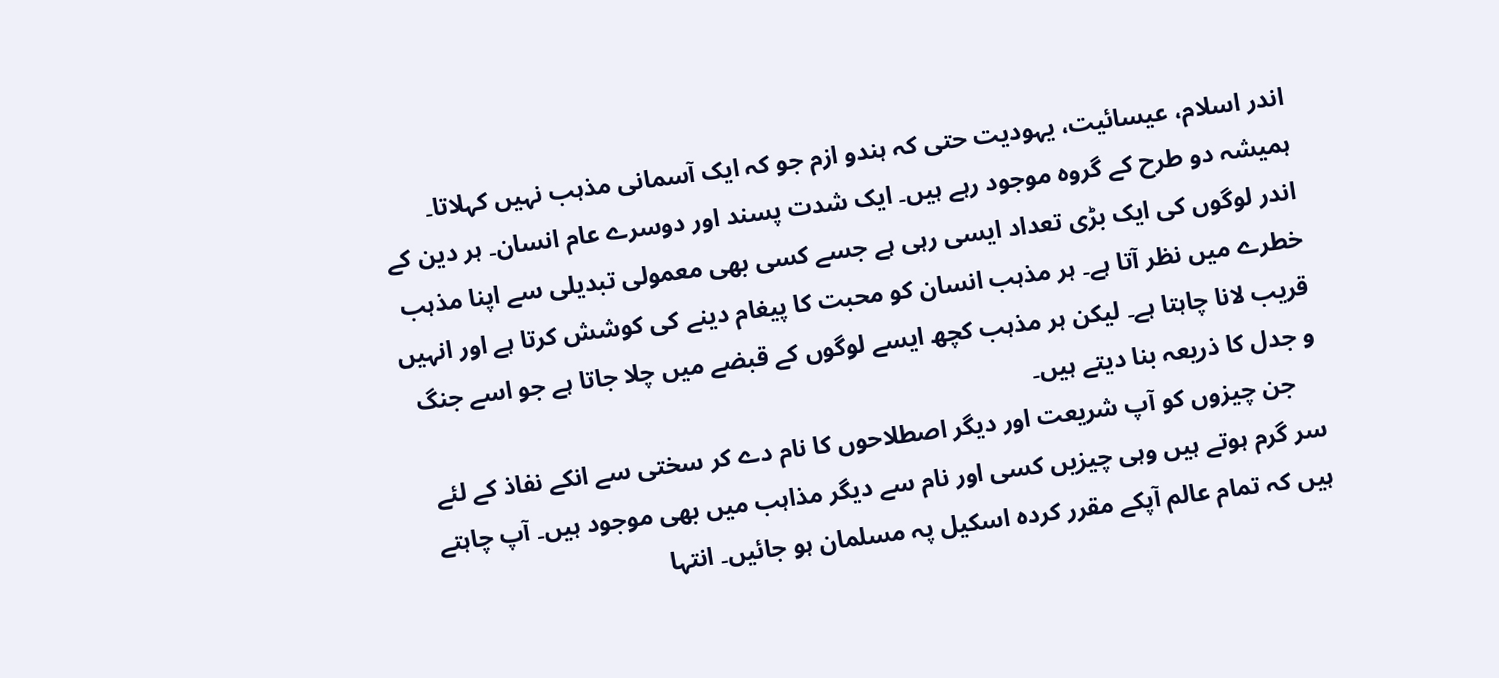اندر اسلام، عیسائیت، یہودیت حتی کہ ہندو ازم جو کہ ایک آسمانی مذہب نہیں کہلاتا۔ ہمیشہ دو طرح کے گروہ موجود رہے ہیں۔ ایک شدت پسند اور دوسرے عام انسان۔ ہر دین کے اندر لوگوں کی ایک بڑی تعداد ایسی رہی ہے جسے کسی بھی معمولی تبدیلی سے اپنا مذہب خطرے میں نظر آتا ہے۔ ہر مذہب انسان کو محبت کا پیغام دینے کی کوشش کرتا ہے اور انہیں قریب لانا چاہتا ہے۔ لیکن ہر مذہب کچھ ایسے لوگوں کے قبضے میں چلا جاتا ہے جو اسے جنگ و جدل کا ذریعہ بنا دیتے ہیں۔
    جن چیزوں کو آپ شریعت اور دیگر اصطلاحوں کا نام دے کر سختی سے انکے نفاذ کے لئے سر گرم ہوتے ہیں وہی چیزیں کسی اور نام سے دیگر مذاہب میں بھی موجود ہیں۔ آپ چاہتے ہیں کہ تمام عالم آپکے مقرر کردہ اسکیل پہ مسلمان ہو جائیں۔ انتہا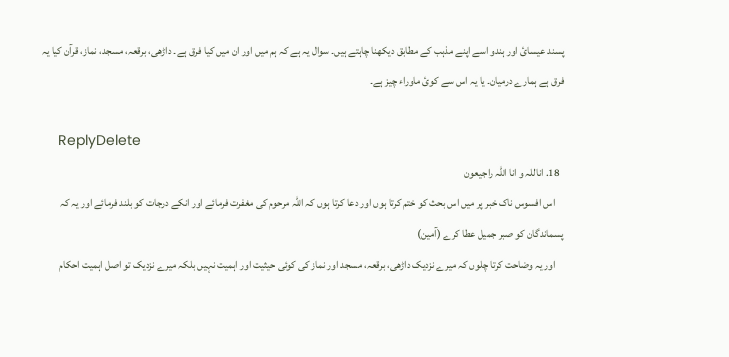پسند عیسائ اور ہندو اسے اپنے مذہب کے مطابق دیکھنا چاہتے ہیں۔ سوال یہ ہے کہ ہم میں اور ان میں کیا فرق ہے۔ داڑھی، برقعہ، مسجد، نماز، قرآن کیا یہ فرق ہے ہمارے درمیان۔ یا یہ اس سے کوئ ماوراء چیز ہے۔

    ReplyDelete
  18. اناللہ و انا اللہ راجیعون
    اس افسوس ناک خبر پر میں اس بحث کو ختم کرتا ہوں اور دعا کرتا ہوں کہ اللہ مرحوم کی مغفرت فرمائے اور انکے درجات کو بلند فرمائے اور یہ کہ پسماندگان کو صبر جمیل عطا کرے (آمین)
    اور یہ وضاحت کرتا چلوں کہ میرے نزدیک داڑھی، برقعہ، مسجد اور نماز کی کوئی حیثیت اور اہمیت نہیں بلکہ میرے نزدیک تو اصل اہمیت احکام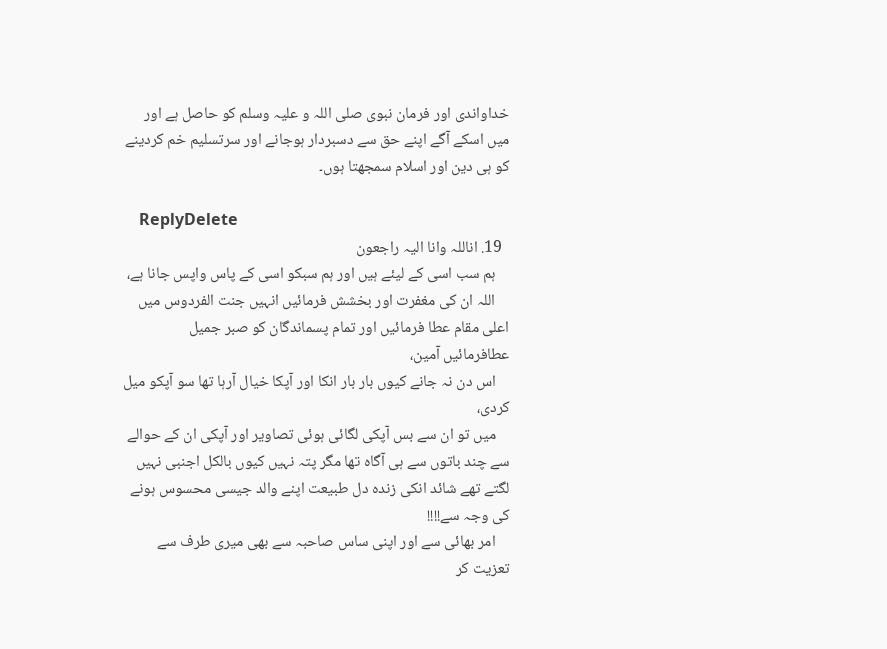خداواندی اور فرمان نبوی صلی اللہ و علیہ وسلم کو حاصل ہے اور میں اسکے آگے اپنے حق سے دسبردار ہوجانے اور سرتسلیم خم کردینے کو ہی دین اور اسلام سمجھتا ہوں۔

    ReplyDelete
  19. اناللہ وانا الیہ راجعون
    ہم سب اسی کے لیئے ہیں اور ہم سبکو اسی کے پاس واپس جانا ہے،
    اللہ ان کی مغفرت اور بخشش فرمائیں انہیں جنت الفردوس میں اعلی مقام عطا فرمائیں اور تمام پسماندگان کو صبر جمیل عطافرمائیں آمین،
    اس دن نہ جانے کیوں بار بار انکا اور آپکا خیال آرہا تھا سو آپکو میل کردی،
    میں تو ان سے بس آپکی لگائی ہوئی تصاویر اور آپکی ان کے حوالے سے چند باتوں سے ہی آگاہ تھا مگر پتہ نہیں کیوں بالکل اجنبی نہیں لگتے تھے شائد انکی زندہ دل طبیعت اپنے والد جیسی محسوس ہونے کی وجہ سے!!!!
    امر بھائی سے اور اپنی ساس صاحبہ سے بھی میری طرف سے تعزیت کر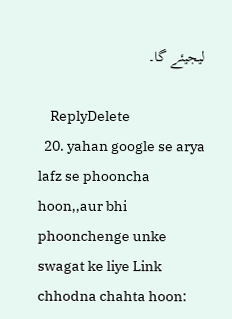لیجیئے گا۔

    ReplyDelete
  20. yahan google se arya lafz se phooncha hoon,,aur bhi phoonchenge unke swagat ke liye Link chhodna chahta hoon: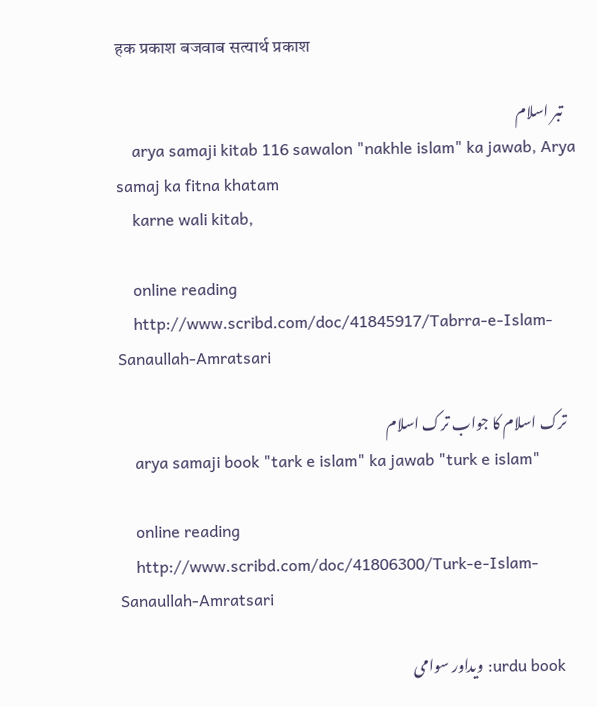हक प्रकाश बजवाब सत्‍यार्थ प्रकाश

    تبر اسلام
    arya samaji kitab 116 sawalon "nakhle islam" ka jawab, Arya samaj ka fitna khatam
    karne wali kitab,

    online reading
    http://www.scribd.com/doc/41845917/Tabrra-e-Islam-Sanaullah-Amratsari

    ترک اسلام کا جواب ترک اسلام
    arya samaji book "tark e islam" ka jawab "turk e islam"

    online reading
    http://www.scribd.com/doc/41806300/Turk-e-Islam-Sanaullah-Amratsari

    urdu book: ویداور سوامی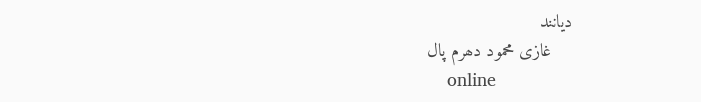دیانند
    غازی محمود دھرم پال
    online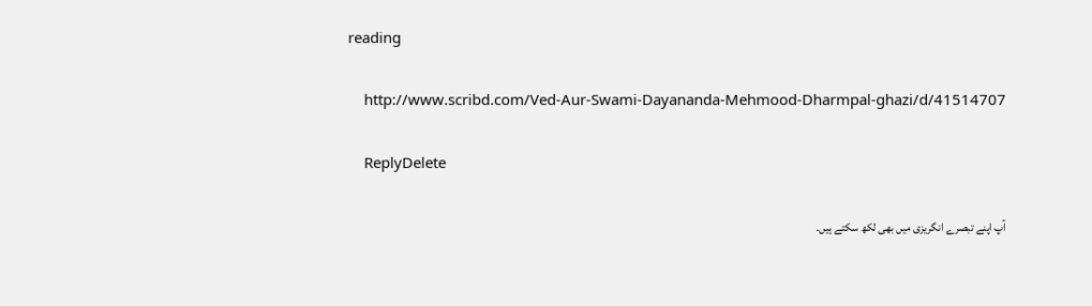reading

    http://www.scribd.com/Ved-Aur-Swami-Dayananda-Mehmood-Dharmpal-ghazi/d/41514707

    ReplyDelete

آپ اپنے تبصرے انگریزی میں بھی لکھ سکتے ہیں۔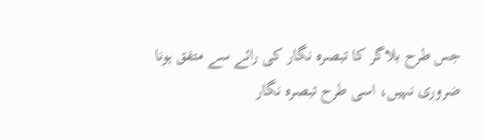جس طرح بلاگر کا تبصرہ نگار کی رائے سے متفق ہونا ضروری نہیں، اسی طرح تبصرہ نگار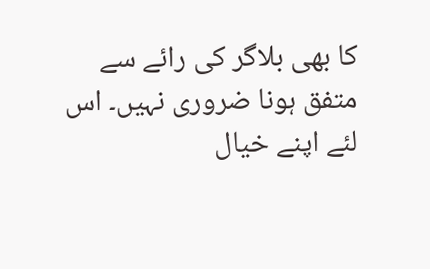کا بھی بلاگر کی رائے سے متفق ہونا ضروری نہیں۔ اس لئے اپنے خیال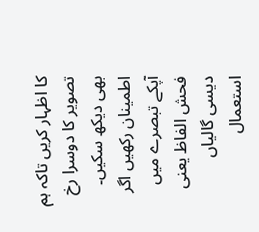کا اظہار کریں تاکہ ہم تصویر کا دوسرا رخ بھی دیکھ سکیں۔
اطمینان رکھیں اگر آپکے تبصرے میں فحش الفاظ یعنی دیسی گالیاں استعمال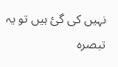نہیں کی گئ ہیں تو یہ تبصرہ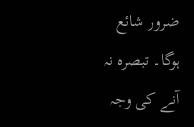ضرور شائع ہوگا۔ تبصرہ نہ آنے کی وجہ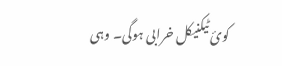کوئ ٹیکنیکل خرابی ہوگی۔ وہی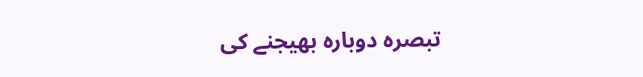تبصرہ دوبارہ بھیجنے کی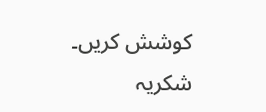کوشش کریں۔
شکریہ